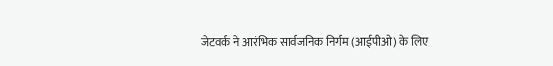जेटवर्क ने आरंभिक सार्वजनिक निर्गम (आईपीओ) के लिए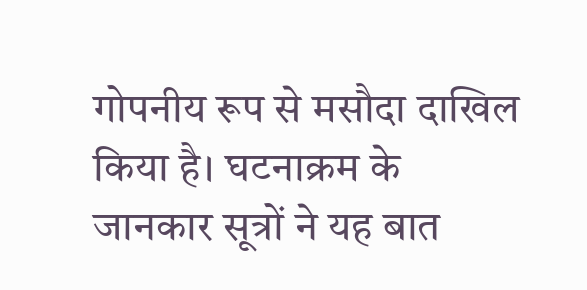गोपनीय रूप से मसौदा दाखिल किया है। घटनाक्रम के जानकार सूत्रों ने यह बात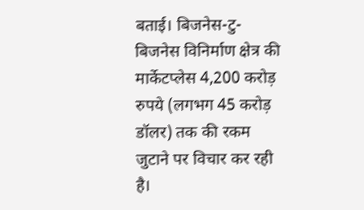बताई। बिजनेस-टु-बिजनेस विनिर्माण क्षेत्र की मार्केटप्लेस 4,200 करोड़ रुपये (लगभग 45 करोड़ डॉलर) तक की रकम जुटाने पर विचार कर रही है।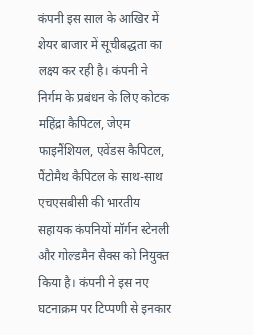कंपनी इस साल के आखिर में शेयर बाजार में सूचीबद्धता का लक्ष्य कर रही है। कंपनी ने निर्गम के प्रबंधन के लिए कोटक महिंद्रा कैपिटल, जेएम फाइनैंशियल, एवेंडस कैपिटल, पैंटोमैथ कैपिटल के साथ-साथ एचएसबीसी की भारतीय सहायक कंपनियों मॉर्गन स्टेनली और गोल्डमैन सैक्स को नियुक्त किया है। कंपनी ने इस नए घटनाक्रम पर टिप्पणी से इनकार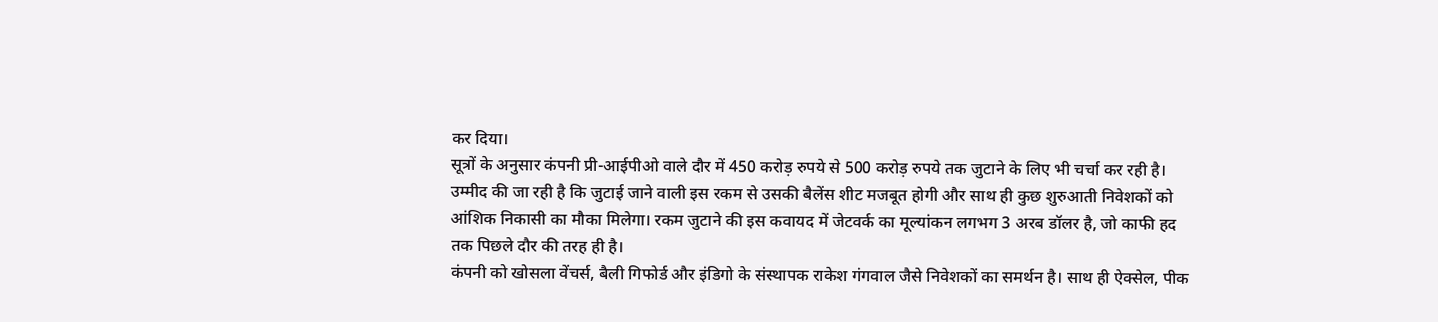कर दिया।
सूत्रों के अनुसार कंपनी प्री-आईपीओ वाले दौर में 450 करोड़ रुपये से 500 करोड़ रुपये तक जुटाने के लिए भी चर्चा कर रही है। उम्मीद की जा रही है कि जुटाई जाने वाली इस रकम से उसकी बैलेंस शीट मजबूत होगी और साथ ही कुछ शुरुआती निवेशकों को आंशिक निकासी का मौका मिलेगा। रकम जुटाने की इस कवायद में जेटवर्क का मूल्यांकन लगभग 3 अरब डॉलर है, जो काफी हद तक पिछले दौर की तरह ही है।
कंपनी को खोसला वेंचर्स, बैली गिफोर्ड और इंडिगो के संस्थापक राकेश गंगवाल जैसे निवेशकों का समर्थन है। साथ ही ऐक्सेल, पीक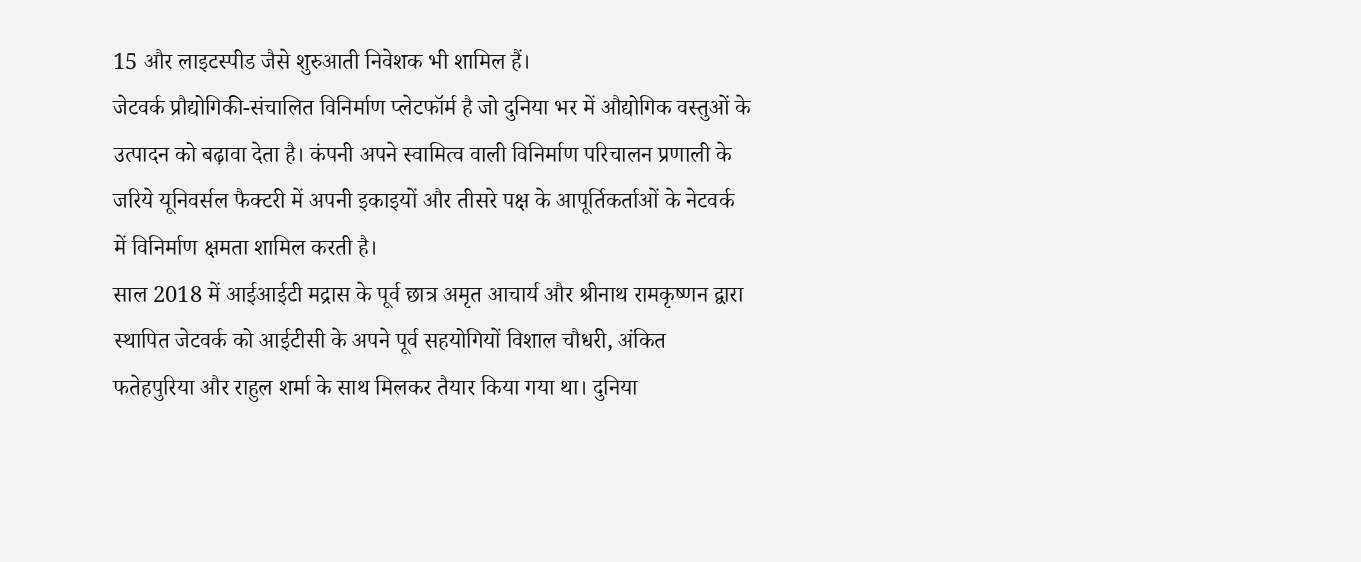15 और लाइटस्पीड जैसे शुरुआती निवेशक भी शामिल हैं।
जेटवर्क प्रौद्योगिकी-संचालित विनिर्माण प्लेटफॉर्म है जो दुनिया भर में औद्योगिक वस्तुओं के उत्पादन को बढ़ावा देता है। कंपनी अपने स्वामित्व वाली विनिर्माण परिचालन प्रणाली के जरिये यूनिवर्सल फैक्टरी में अपनी इकाइयों और तीसरे पक्ष के आपूर्तिकर्ताओं के नेटवर्क में विनिर्माण क्षमता शामिल करती है।
साल 2018 में आईआईटी मद्रास के पूर्व छात्र अमृत आचार्य और श्रीनाथ रामकृष्णन द्वारा स्थापित जेटवर्क को आईटीसी के अपने पूर्व सहयोगियों विशाल चौधरी, अंकित फतेहपुरिया और राहुल शर्मा के साथ मिलकर तैयार किया गया था। दुनिया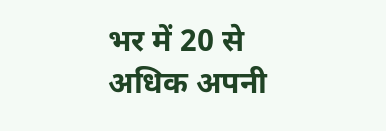भर में 20 से अधिक अपनी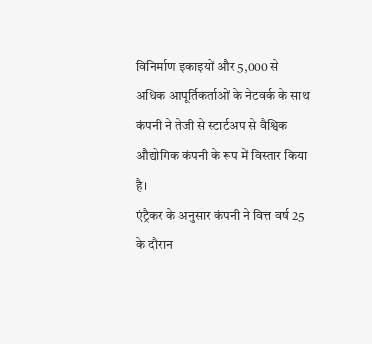विनिर्माण इकाइयों और 5,000 से अधिक आपूर्तिकर्ताओं के नेटवर्क के साथ कंपनी ने तेजी से स्टार्टअप से वैश्विक औद्योगिक कंपनी के रूप में विस्तार किया है।
एंट्रैकर के अनुसार कंपनी ने वित्त वर्ष 25 के दौरान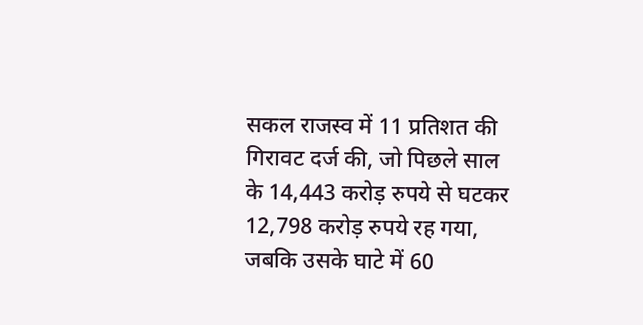सकल राजस्व में 11 प्रतिशत की गिरावट दर्ज की, जो पिछले साल के 14,443 करोड़ रुपये से घटकर 12,798 करोड़ रुपये रह गया, जबकि उसके घाटे में 60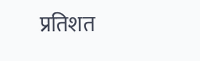प्रतिशत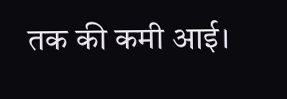तक की कमी आई।